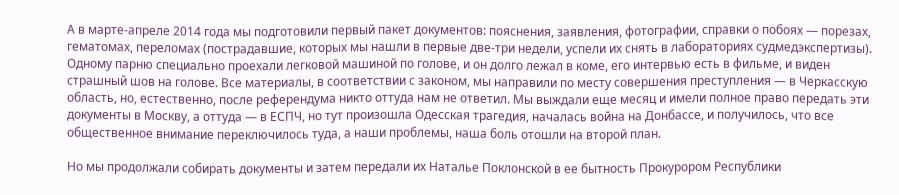А в марте-апреле 2014 года мы подготовили первый пакет документов: пояснения, заявления, фотографии, справки о побоях — порезах, гематомах, переломах (пострадавшие, которых мы нашли в первые две-три недели, успели их снять в лабораториях судмедэкспертизы). Одному парню специально проехали легковой машиной по голове, и он долго лежал в коме, его интервью есть в фильме, и виден страшный шов на голове. Все материалы, в соответствии с законом, мы направили по месту совершения преступления — в Черкасскую область, но, естественно, после референдума никто оттуда нам не ответил. Мы выждали еще месяц и имели полное право передать эти документы в Москву, а оттуда — в ЕСПЧ, но тут произошла Одесская трагедия, началась война на Донбассе, и получилось, что все общественное внимание переключилось туда, а наши проблемы, наша боль отошли на второй план.

Но мы продолжали собирать документы и затем передали их Наталье Поклонской в ее бытность Прокурором Республики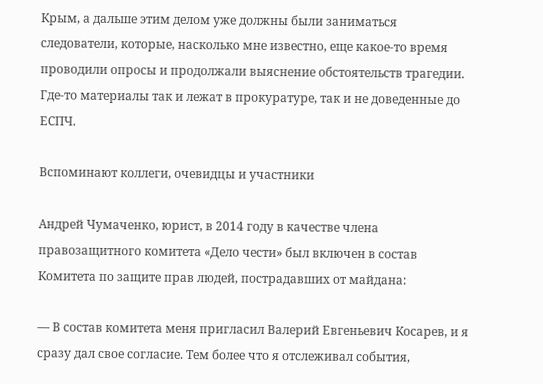Крым, а дальше этим делом уже должны были заниматься следователи, которые, насколько мне известно, еще какое-то время проводили опросы и продолжали выяснение обстоятельств трагедии. Где-то материалы так и лежат в прокуратуре, так и не доведенные до ЕСПЧ.

Вспоминают коллеги, очевидцы и участники

Андрей Чумаченко, юрист, в 2014 году в качестве члена правозащитного комитета «Дело чести» был включен в состав Комитета по защите прав людей, пострадавших от майдана:

— В состав комитета меня пригласил Валерий Евгеньевич Косарев, и я сразу дал свое согласие. Тем более что я отслеживал события,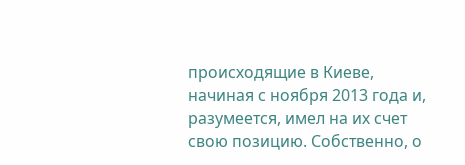происходящие в Киеве, начиная с ноября 2013 года и, разумеется, имел на их счет свою позицию. Собственно, о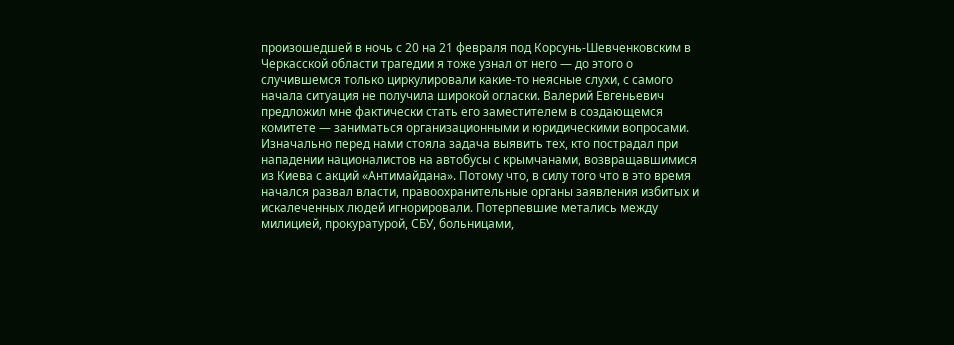произошедшей в ночь с 20 на 21 февраля под Корсунь-Шевченковским в Черкасской области трагедии я тоже узнал от него — до этого о случившемся только циркулировали какие-то неясные слухи, с самого начала ситуация не получила широкой огласки. Валерий Евгеньевич предложил мне фактически стать его заместителем в создающемся комитете — заниматься организационными и юридическими вопросами. Изначально перед нами стояла задача выявить тех, кто пострадал при нападении националистов на автобусы с крымчанами, возвращавшимися из Киева с акций «Антимайдана». Потому что, в силу того что в это время начался развал власти, правоохранительные органы заявления избитых и искалеченных людей игнорировали. Потерпевшие метались между милицией, прокуратурой, СБУ, больницами,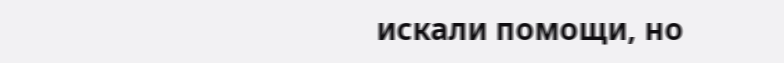искали помощи, но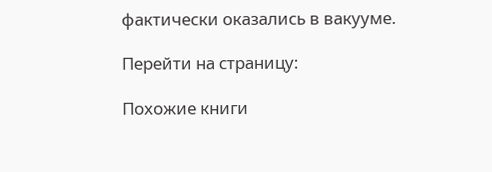фактически оказались в вакууме.

Перейти на страницу:

Похожие книги